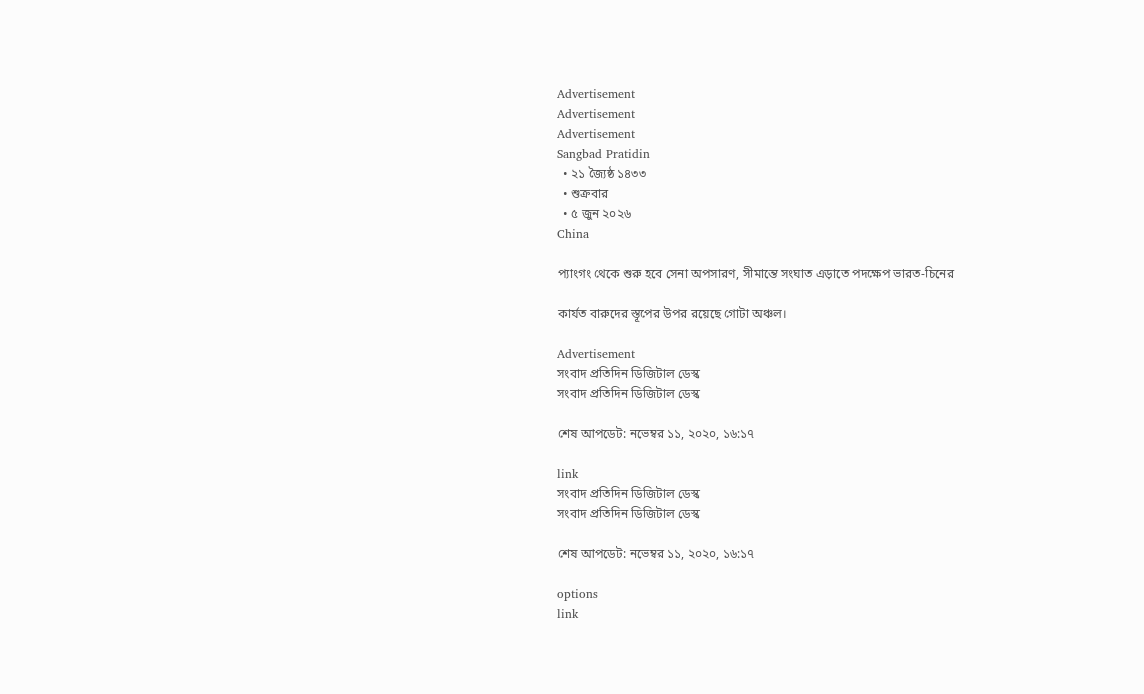Advertisement
Advertisement
Advertisement
Sangbad Pratidin
  • ২১ জ্যৈষ্ঠ ১৪৩৩
  • শুক্রবার
  • ৫ জুন ২০২৬
China

প্যাংগং থেকে শুরু হবে সেনা অপসারণ, সীমান্তে সংঘাত এড়াতে পদক্ষেপ ভারত-চিনের

কার্যত বারুদের স্তূপের উপর রয়েছে গোটা অঞ্চল।

Advertisement
সংবাদ প্রতিদিন ডিজিটাল ডেস্ক
সংবাদ প্রতিদিন ডিজিটাল ডেস্ক

শেষ আপডেট: নভেম্বর ১১, ২০২০, ১৬:১৭

link
সংবাদ প্রতিদিন ডিজিটাল ডেস্ক
সংবাদ প্রতিদিন ডিজিটাল ডেস্ক

শেষ আপডেট: নভেম্বর ১১, ২০২০, ১৬:১৭

options
link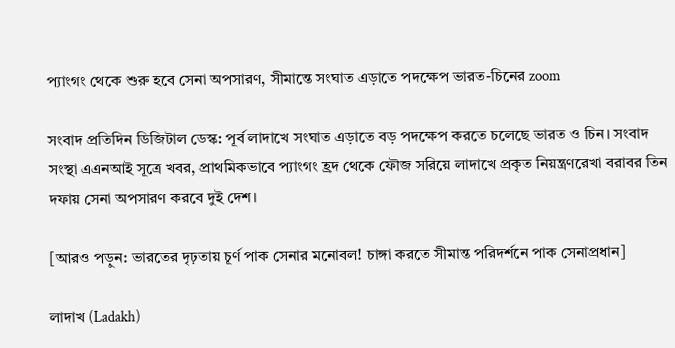প্যাংগং থেকে শুরু হবে সেনা অপসারণ, সীমান্তে সংঘাত এড়াতে পদক্ষেপ ভারত-চিনের zoom

সংবাদ প্রতিদিন ডিজিটাল ডেস্ক: পূর্ব লাদাখে সংঘাত এড়াতে বড় পদক্ষেপ করতে চলেছে ভারত ও চিন। সংবাদ সংস্থা এএনআই সূত্রে খবর, প্রাথমিকভাবে প্যাংগং হ্রদ থেকে ফৌজ সরিয়ে লাদাখে প্রকৃত নিয়ন্ত্রণরেখা বরাবর তিন দফায় সেনা অপসারণ করবে দুই দেশ।

[আরও পড়ুন: ভারতের দৃঢ়তায় চূর্ণ পাক সেনার মনোবল! চাঙ্গা করতে সীমান্ত পরিদর্শনে পাক সেনাপ্রধান]

লাদাখ (Ladakh)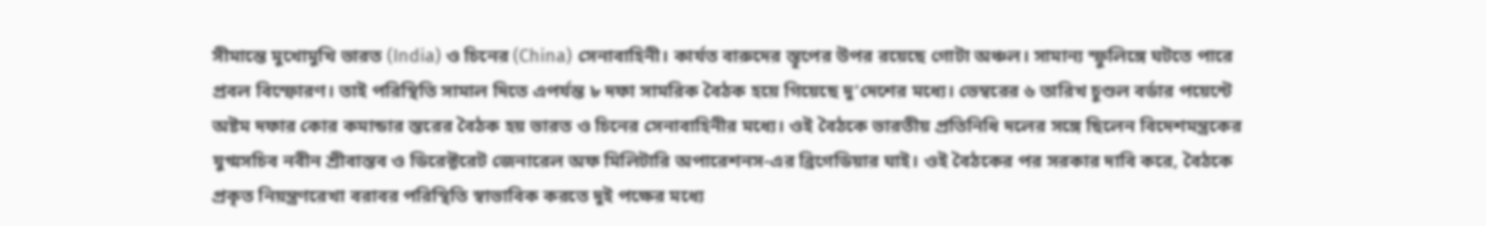সীমান্তে মুখোমুখি ভারত (India) ও চিনের (China) সেনাবাহিনী। কার্যত বারুদের স্তূপের উপর রয়েছে গোটা অঞ্চল। সামান্য স্ফুলিঙ্গে ঘটতে পারে প্রবল বিস্ফোরণ। তাই পরিস্থিতি সামাল দিতে এপর্যন্ত ৮ দফা সামরিক বৈঠক হয়ে গিয়েছে দু’দেশের মধ্যে। ভেম্বরের ৬ তারিখ চুশুল বর্ডার পয়েন্টে অষ্টম দফার কোর কমান্ডার স্তরের বৈঠক হয় ভারত ও চিনের সেনাবাহিনীর মধ্যে। ওই বৈঠকে ভারতীয় প্রতিনিধি দলের সঙ্গে ছিলেন বিদেশমন্ত্রকের যুগ্মসচিব নবীন শ্রীবাস্তব ও ডিরেক্টরেট জেনারেল অফ মিলিটারি অপারেশনস-এর ব্রিগেডিয়ার ঘাই। ওই বৈঠকের পর সরকার দাবি করে, বৈঠকে প্রকৃত নিয়ন্ত্রণরেখা বরাবর পরিস্থিতি স্বাভাবিক করতে দুই পক্ষের মধ্যে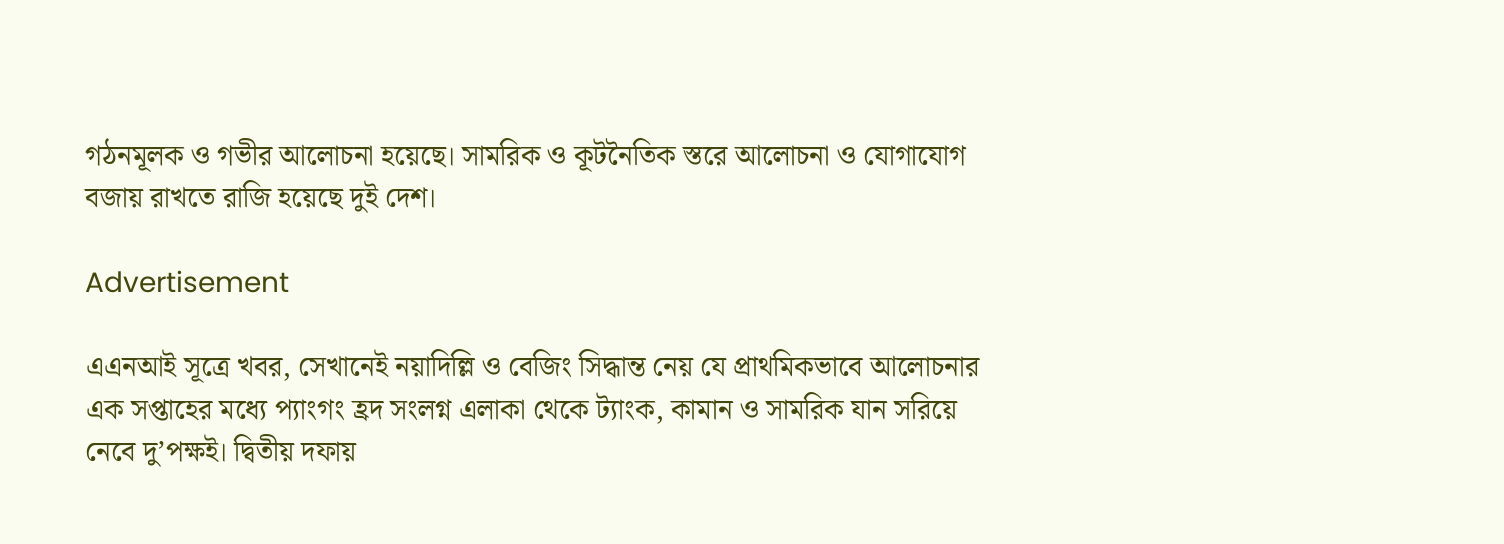গঠনমূলক ও গভীর আলোচনা হয়েছে। সামরিক ও কূটনৈতিক স্তরে আলোচনা ও যোগাযোগ বজায় রাখতে রাজি হয়েছে দুই দেশ।

Advertisement

এএনআই সূত্রে খবর, সেখানেই নয়াদিল্লি ও বেজিং সিদ্ধান্ত নেয় যে প্রাথমিকভাবে আলোচনার এক সপ্তাহের মধ্যে প্যাংগং হ্রদ সংলগ্ন এলাকা থেকে ট্যাংক, কামান ও সামরিক যান সরিয়ে নেবে দু’পক্ষই। দ্বিতীয় দফায়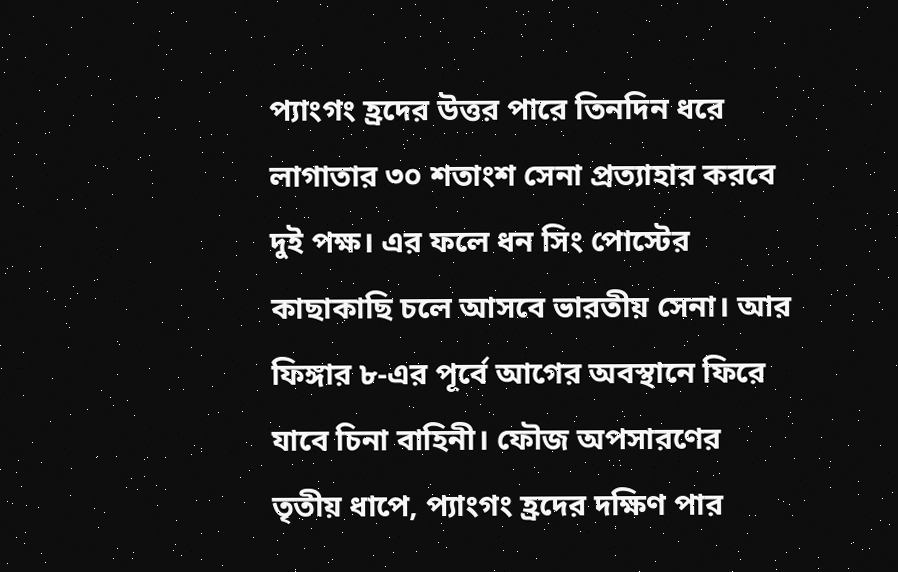প্যাংগং হ্রদের উত্তর পারে তিনদিন ধরে লাগাতার ৩০ শতাংশ সেনা প্রত্যাহার করবে দুই পক্ষ। এর ফলে ধন সিং পোস্টের কাছাকাছি চলে আসবে ভারতীয় সেনা। আর ফিঙ্গার ৮-এর পূর্বে আগের অবস্থানে ফিরে যাবে চিনা বাহিনী। ফৌজ অপসারণের তৃতীয় ধাপে, প্যাংগং হ্রদের দক্ষিণ পার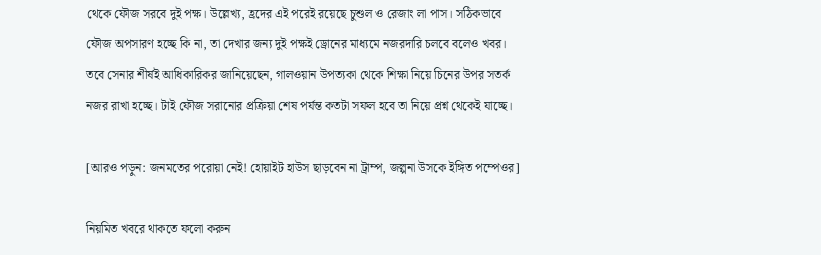থেকে ফৌজ সরবে দুই পক্ষ। উল্লেখ্য, হ্রদের এই পরেই রয়েছে চুশুল ও রেজাং লা পাস। সঠিকভাবে ফৌজ অপসারণ হচ্ছে কি না, তা দেখার জন্য দুই পক্ষই ড্রোনের মাধ্যমে নজরদারি চলবে বলেও খবর। তবে সেনার শীর্ষই আধিকারিকর জানিয়েছেন, গালওয়ান উপত্যকা থেকে শিক্ষা নিয়ে চিনের উপর সতর্ক নজর রাখা হচ্ছে। টাই ফৌজ সরানোর প্রক্রিয়া শেষ পর্যন্ত কতটা সফল হবে তা নিয়ে প্রশ্ন থেকেই যাচ্ছে।

[আরও পড়ুন: জনমতের পরোয়া নেই! হোয়াইট হাউস ছাড়বেন না ট্রাম্প, জল্পনা উসকে ইঙ্গিত পম্পেওর]

নিয়মিত খবরে থাকতে ফলো করুন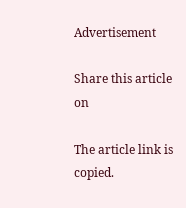Advertisement

Share this article on

The article link is copied.